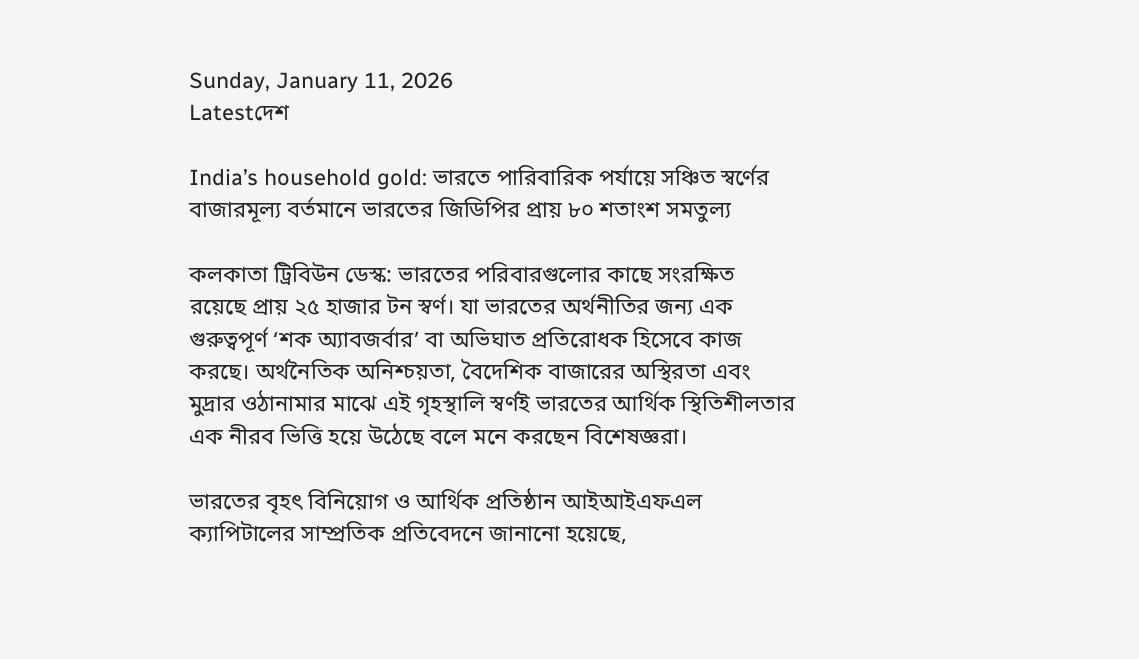Sunday, January 11, 2026
Latestদেশ

India’s household gold: ভারতে পারিবারিক পর্যায়ে সঞ্চিত স্বর্ণের বাজারমূল্য বর্তমানে ভারতের জিডিপির প্রায় ৮০ শতাংশ সমতুল্য

কলকাতা ট্রিবিউন ডেস্ক: ভারতের পরিবারগুলোর কাছে সংরক্ষিত রয়েছে প্রায় ২৫ হাজার টন স্বর্ণ। যা ভারতের অর্থনীতির জন্য এক গুরুত্বপূর্ণ ‘শক অ্যাবজর্বার’ বা অভিঘাত প্রতিরোধক হিসেবে কাজ করছে। অর্থনৈতিক অনিশ্চয়তা, বৈদেশিক বাজারের অস্থিরতা এবং মুদ্রার ওঠানামার মাঝে এই গৃহস্থালি স্বর্ণই ভারতের আর্থিক স্থিতিশীলতার এক নীরব ভিত্তি হয়ে উঠেছে বলে মনে করছেন বিশেষজ্ঞরা।

ভারতের বৃহৎ বিনিয়োগ ও আর্থিক প্রতিষ্ঠান আইআইএফএল ক্যাপিটালের সাম্প্রতিক প্রতিবেদনে জানানো হয়েছে,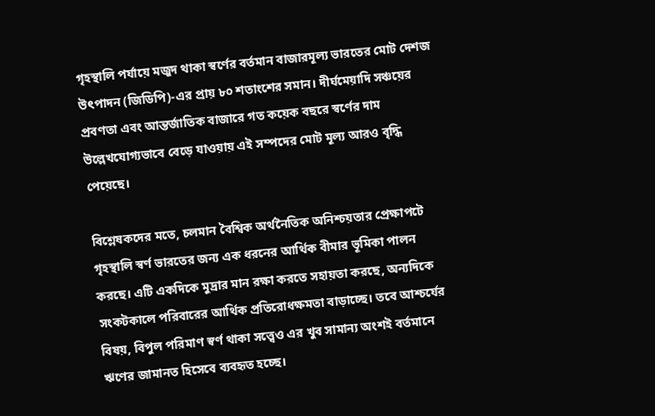গৃহস্থালি পর্যায়ে মজুদ থাকা স্বর্ণের বর্তমান বাজারমূল্য ভারতের মোট দেশজ উৎপাদন (জিডিপি)-এর প্রায় ৮০ শতাংশের সমান। দীর্ঘমেয়াদি সঞ্চয়ের প্রবণতা এবং আন্তর্জাতিক বাজারে গত কয়েক বছরে স্বর্ণের দাম উল্লেখযোগ্যভাবে বেড়ে যাওয়ায় এই সম্পদের মোট মূল্য আরও বৃদ্ধি পেয়েছে।

বিশ্লেষকদের মতে, চলমান বৈশ্বিক অর্থনৈতিক অনিশ্চয়তার প্রেক্ষাপটে গৃহস্থালি স্বর্ণ ভারতের জন্য এক ধরনের আর্থিক বীমার ভূমিকা পালন করছে। এটি একদিকে মুদ্রার মান রক্ষা করতে সহায়তা করছে, অন্যদিকে সংকটকালে পরিবারের আর্থিক প্রতিরোধক্ষমতা বাড়াচ্ছে। তবে আশ্চর্যের বিষয়, বিপুল পরিমাণ স্বর্ণ থাকা সত্ত্বেও এর খুব সামান্য অংশই বর্তমানে ঋণের জামানত হিসেবে ব্যবহৃত হচ্ছে।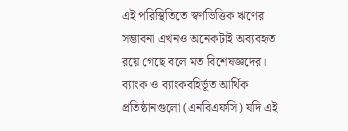এই পরিস্থিতিতে স্বর্ণভিত্তিক ঋণের সম্ভাবনা এখনও অনেকটাই অব্যবহৃত রয়ে গেছে বলে মত বিশেষজ্ঞদের। ব্যাংক ও ব্যাংকবহির্ভূত আর্থিক প্রতিষ্ঠানগুলো (এনবিএফসি) যদি এই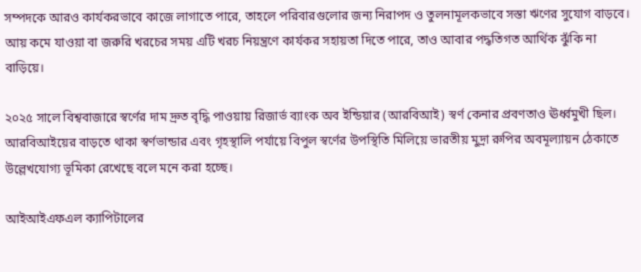সম্পদকে আরও কার্যকরভাবে কাজে লাগাতে পারে, তাহলে পরিবারগুলোর জন্য নিরাপদ ও তুলনামূলকভাবে সস্তা ঋণের সুযোগ বাড়বে। আয় কমে যাওয়া বা জরুরি খরচের সময় এটি খরচ নিয়ন্ত্রণে কার্যকর সহায়তা দিতে পারে, তাও আবার পদ্ধতিগত আর্থিক ঝুঁকি না বাড়িয়ে।

২০২৫ সালে বিশ্ববাজারে স্বর্ণের দাম দ্রুত বৃদ্ধি পাওয়ায় রিজার্ভ ব্যাংক অব ইন্ডিয়ার (আরবিআই) স্বর্ণ কেনার প্রবণতাও ঊর্ধ্বমুখী ছিল। আরবিআইয়ের বাড়তে থাকা স্বর্ণভান্ডার এবং গৃহস্থালি পর্যায়ে বিপুল স্বর্ণের উপস্থিতি মিলিয়ে ভারতীয় মুদ্রা রুপির অবমূল্যায়ন ঠেকাতে উল্লেখযোগ্য ভূমিকা রেখেছে বলে মনে করা হচ্ছে।

আইআইএফএল ক্যাপিটালের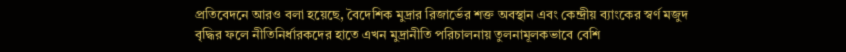প্রতিবেদনে আরও বলা হয়েছে, বৈদেশিক মুদ্রার রিজার্ভের শক্ত অবস্থান এবং কেন্দ্রীয় ব্যাংকের স্বর্ণ মজুদ বৃদ্ধির ফলে নীতিনির্ধারকদের হাতে এখন মুদ্রানীতি পরিচালনায় তুলনামূলকভাবে বেশি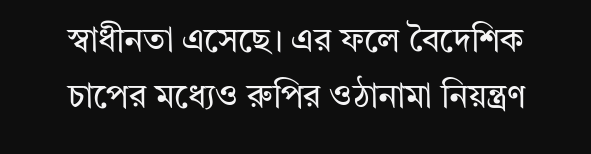স্বাধীনতা এসেছে। এর ফলে বৈদেশিক চাপের মধ্যেও রুপির ওঠানামা নিয়ন্ত্রণ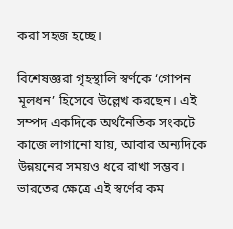করা সহজ হচ্ছে।

বিশেষজ্ঞরা গৃহস্থালি স্বর্ণকে ‘গোপন মূলধন’ হিসেবে উল্লেখ করছেন। এই সম্পদ একদিকে অর্থনৈতিক সংকটে কাজে লাগানো যায়, আবার অন্যদিকে উন্নয়নের সময়ও ধরে রাখা সম্ভব। ভারতের ক্ষেত্রে এই স্বর্ণের কম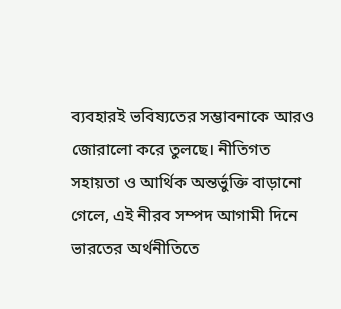ব্যবহারই ভবিষ্যতের সম্ভাবনাকে আরও জোরালো করে তুলছে। নীতিগত সহায়তা ও আর্থিক অন্তর্ভুক্তি বাড়ানো গেলে, এই নীরব সম্পদ আগামী দিনে ভারতের অর্থনীতিতে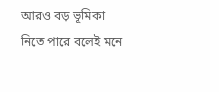আরও বড় ভূমিকা নিতে পারে বলেই মনে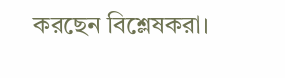করছেন বিশ্লেষকরা।